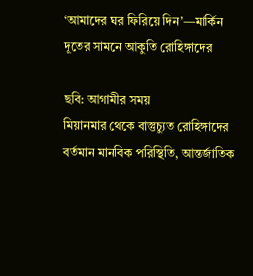‘আমাদের ঘর ফিরিয়ে দিন’—মার্কিন দূতের সামনে আকুতি রোহিঙ্গাদের

ছবি: আগামীর সময়
মিয়ানমার থেকে বাস্তুচ্যুত রোহিঙ্গাদের বর্তমান মানবিক পরিস্থিতি, আন্তর্জাতিক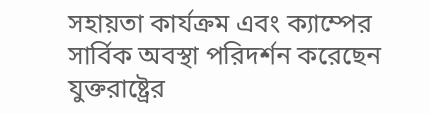সহায়তা কার্যক্রম এবং ক্যাম্পের সার্বিক অবস্থা পরিদর্শন করেছেন যুক্তরাষ্ট্রের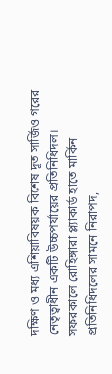দক্ষিণ ও মধ্য এশিয়াবিষয়ক বিশেষ দূত সার্জিও গরের নেতৃত্বাধীন একটি উচ্চপর্যায়ের প্রতিনিধিদল।
সফরকালে রোহিঙ্গারা প্ল্যাকার্ড হাতে মার্কিন প্রতিনিধিদলের সামনে নিরাপদ,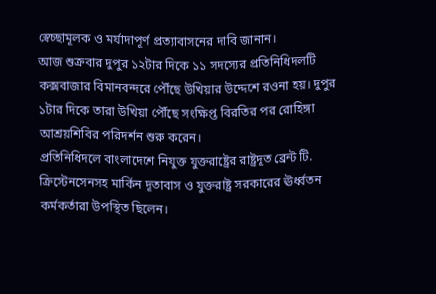স্বেচ্ছামূলক ও মর্যাদাপূর্ণ প্রত্যাবাসনের দাবি জানান।
আজ শুক্রবার দুপুর ১২টার দিকে ১১ সদস্যের প্রতিনিধিদলটি কক্সবাজার বিমানবন্দরে পৌঁছে উখিয়ার উদ্দেশে রওনা হয়। দুপুর ১টার দিকে তারা উখিয়া পৌঁছে সংক্ষিপ্ত বিরতির পর রোহিঙ্গা আশ্রয়শিবির পরিদর্শন শুরু করেন।
প্রতিনিধিদলে বাংলাদেশে নিযুক্ত যুক্তরাষ্ট্রের রাষ্ট্রদূত ব্রেন্ট টি. ক্রিস্টেনসেনসহ মার্কিন দূতাবাস ও যুক্তরাষ্ট্র সরকারের ঊর্ধ্বতন কর্মকর্তারা উপস্থিত ছিলেন।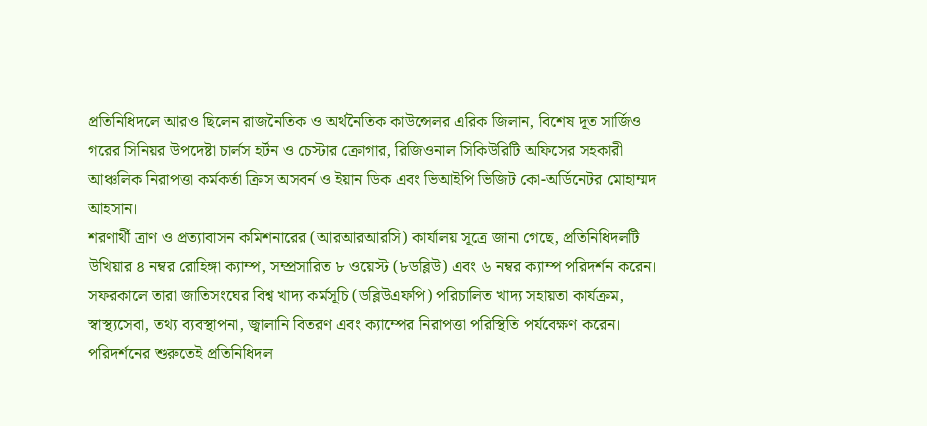প্রতিনিধিদলে আরও ছিলেন রাজনৈতিক ও অর্থনৈতিক কাউন্সেলর এরিক জিলান, বিশেষ দূত সার্জিও গরের সিনিয়র উপদেষ্টা চার্লস হর্টন ও চেস্টার ক্রোগার, রিজিওনাল সিকিউরিটি অফিসের সহকারী আঞ্চলিক নিরাপত্তা কর্মকর্তা ক্রিস অসবর্ন ও ইয়ান ডিক এবং ভিআইপি ভিজিট কো-অর্ডিনেটর মোহাম্মদ আহসান।
শরণার্থী ত্রাণ ও প্রত্যাবাসন কমিশনারের (আরআরআরসি) কার্যালয় সূত্রে জানা গেছে, প্রতিনিধিদলটি উখিয়ার ৪ নম্বর রোহিঙ্গা ক্যাম্প, সম্প্রসারিত ৮ ওয়েস্ট (৮ডব্লিউ) এবং ৬ নম্বর ক্যাম্প পরিদর্শন করেন।
সফরকালে তারা জাতিসংঘের বিশ্ব খাদ্য কর্মসূচি (ডব্লিউএফপি) পরিচালিত খাদ্য সহায়তা কার্যক্রম, স্বাস্থ্যসেবা, তথ্য ব্যবস্থাপনা, জ্বালানি বিতরণ এবং ক্যাম্পের নিরাপত্তা পরিস্থিতি পর্যবেক্ষণ করেন।
পরিদর্শনের শুরুতেই প্রতিনিধিদল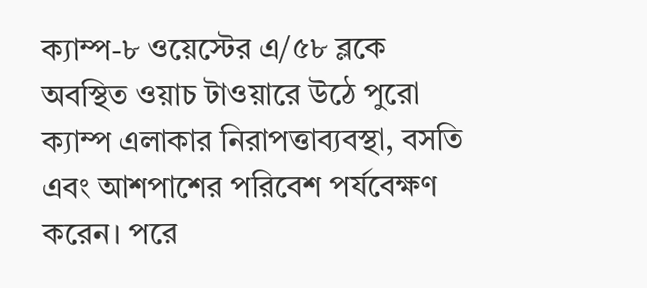ক্যাম্প-৮ ওয়েস্টের এ/৫৮ ব্লকে অবস্থিত ওয়াচ টাওয়ারে উঠে পুরো ক্যাম্প এলাকার নিরাপত্তাব্যবস্থা, বসতি এবং আশপাশের পরিবেশ পর্যবেক্ষণ করেন। পরে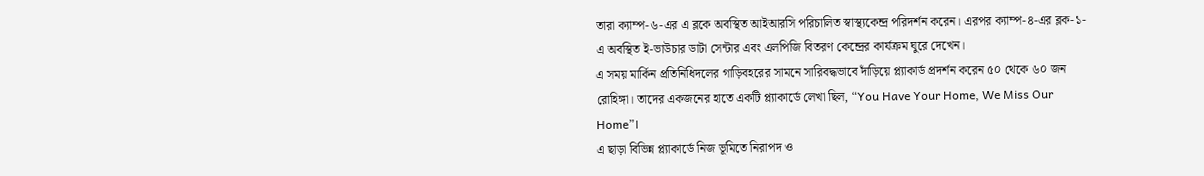তারা ক্যাম্প-৬-এর এ ব্লকে অবস্থিত আইআরসি পরিচালিত স্বাস্থ্যকেন্দ্র পরিদর্শন করেন। এরপর ক্যাম্প-৪-এর ব্লক-১-এ অবস্থিত ই-ভাউচার ডাটা সেন্টার এবং এলপিজি বিতরণ কেন্দ্রের কার্যক্রম ঘুরে দেখেন।
এ সময় মার্কিন প্রতিনিধিদলের গাড়িবহরের সামনে সারিবদ্ধভাবে দাঁড়িয়ে প্ল্যাকার্ড প্রদর্শন করেন ৫০ থেকে ৬০ জন রোহিঙ্গা। তাদের একজনের হাতে একটি প্ল্যাকার্ডে লেখা ছিল, “You Have Your Home, We Miss Our Home”।
এ ছাড়া বিভিন্ন প্ল্যাকার্ডে নিজ ভূমিতে নিরাপদ ও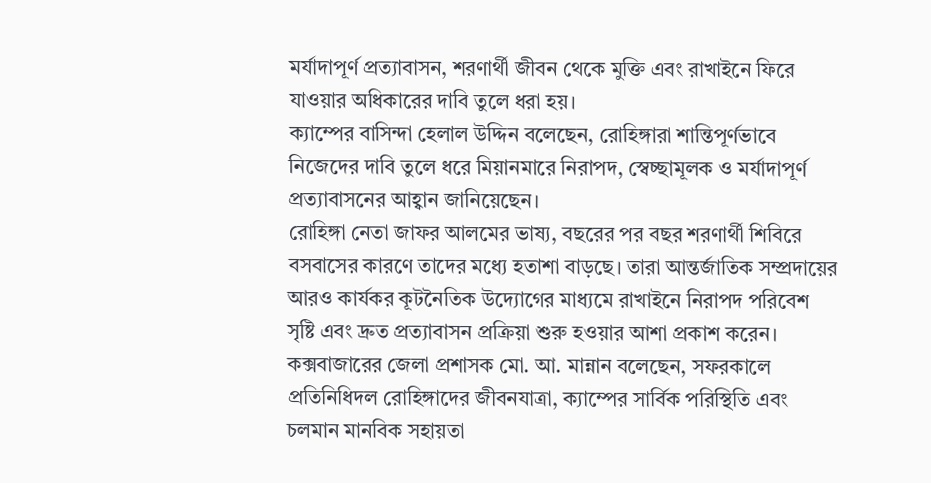মর্যাদাপূর্ণ প্রত্যাবাসন, শরণার্থী জীবন থেকে মুক্তি এবং রাখাইনে ফিরে যাওয়ার অধিকারের দাবি তুলে ধরা হয়।
ক্যাম্পের বাসিন্দা হেলাল উদ্দিন বলেছেন, রোহিঙ্গারা শান্তিপূর্ণভাবে নিজেদের দাবি তুলে ধরে মিয়ানমারে নিরাপদ, স্বেচ্ছামূলক ও মর্যাদাপূর্ণ প্রত্যাবাসনের আহ্বান জানিয়েছেন।
রোহিঙ্গা নেতা জাফর আলমের ভাষ্য, বছরের পর বছর শরণার্থী শিবিরে বসবাসের কারণে তাদের মধ্যে হতাশা বাড়ছে। তারা আন্তর্জাতিক সম্প্রদায়ের আরও কার্যকর কূটনৈতিক উদ্যোগের মাধ্যমে রাখাইনে নিরাপদ পরিবেশ সৃষ্টি এবং দ্রুত প্রত্যাবাসন প্রক্রিয়া শুরু হওয়ার আশা প্রকাশ করেন।
কক্সবাজারের জেলা প্রশাসক মো. আ. মান্নান বলেছেন, সফরকালে প্রতিনিধিদল রোহিঙ্গাদের জীবনযাত্রা, ক্যাম্পের সার্বিক পরিস্থিতি এবং চলমান মানবিক সহায়তা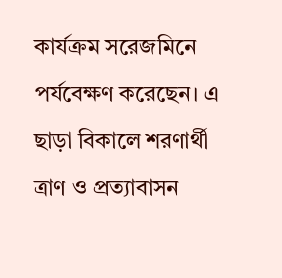কার্যক্রম সরেজমিনে পর্যবেক্ষণ করেছেন। এ ছাড়া বিকালে শরণার্থী ত্রাণ ও প্রত্যাবাসন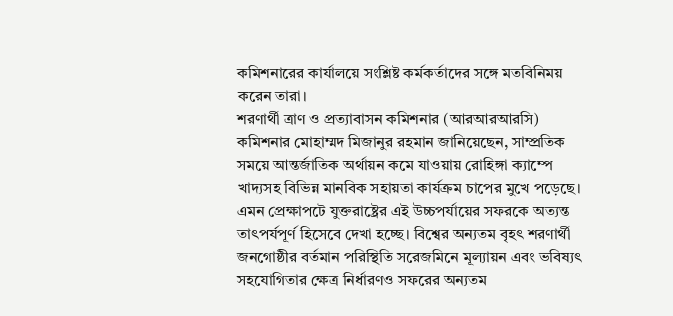কমিশনারের কার্যালয়ে সংশ্লিষ্ট কর্মকর্তাদের সঙ্গে মতবিনিময় করেন তারা।
শরণার্থী ত্রাণ ও প্রত্যাবাসন কমিশনার (আরআরআরসি) কমিশনার মোহাম্মদ মিজানুর রহমান জানিয়েছেন, সাম্প্রতিক সময়ে আন্তর্জাতিক অর্থায়ন কমে যাওয়ায় রোহিঙ্গা ক্যাম্পে খাদ্যসহ বিভিন্ন মানবিক সহায়তা কার্যক্রম চাপের মুখে পড়েছে। এমন প্রেক্ষাপটে যুক্তরাষ্ট্রের এই উচ্চপর্যায়ের সফরকে অত্যন্ত তাৎপর্যপূর্ণ হিসেবে দেখা হচ্ছে। বিশ্বের অন্যতম বৃহৎ শরণার্থী জনগোষ্ঠীর বর্তমান পরিস্থিতি সরেজমিনে মূল্যায়ন এবং ভবিষ্যৎ সহযোগিতার ক্ষেত্র নির্ধারণও সফরের অন্যতম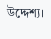উদ্দেশ্য।